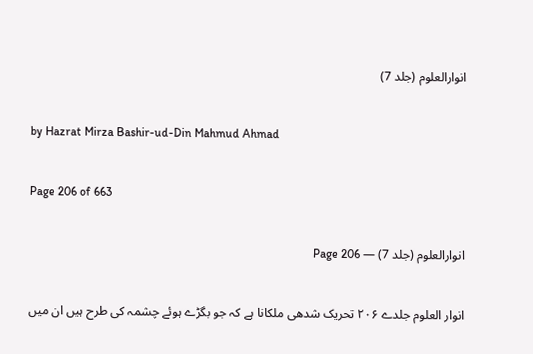انوارالعلوم (جلد 7)

by Hazrat Mirza Bashir-ud-Din Mahmud Ahmad

Page 206 of 663

انوارالعلوم (جلد 7) — Page 206

انوار العلوم جلدے ۲۰۶ تحریک شدھی ملکانا ہے کہ جو بگڑے ہوئے چشمہ کی طرح ہیں ان میں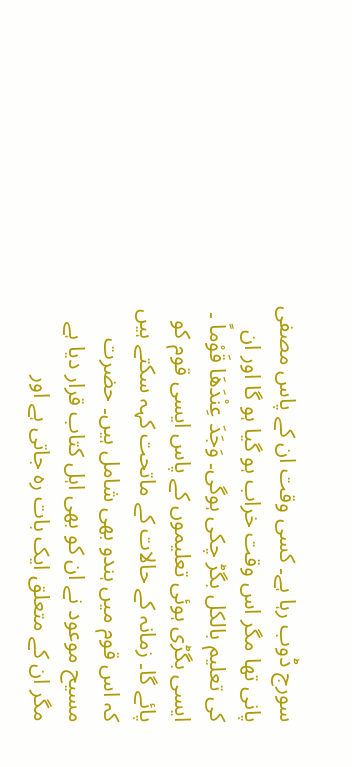سورج ڈوب رہا ہے۔ کسی وقت ان کے پاس مصفی پانی تھا مگر اس وقت خراب ہو گیا ہو گا اور ان کی تعلیم بالکل بگڑ چکی ہوگی۔ وَجَدَ عِنْدَهَا قَوْماً ۔ ایسی بگڑی ہوئی تعلیموں کے پاس ایسی قوم کو پائے گا۔ زمانہ کے حالات کے ماتحت کہہ سکتے ہیں کہ اس قوم میں ہندو بھی شامل ہیں۔ حضرت مسیح موعود نے ان کو بھی اہل کتاب قرار دیا ہے مگر ان کے متعلق ایک بات رہ جاتی ہے اور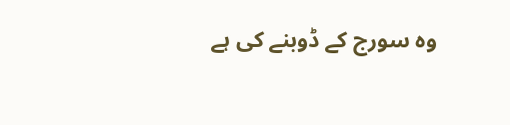وہ سورج کے ڈوبنے کی ہے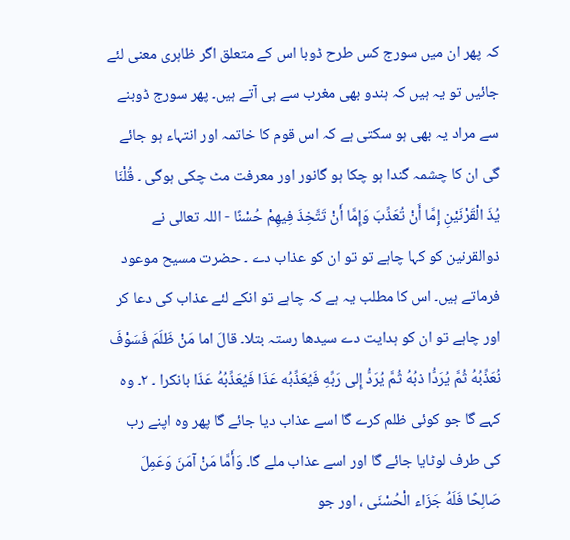کہ پھر ان میں سورج کس طرح ڈوبا اس کے متعلق اگر ظاہری معنی لئے جائیں تو یہ ہیں کہ ہندو بھی مغرب سے ہی آتے ہیں۔ پھر سورج ڈوبنے سے مراد یہ بھی ہو سکتی ہے کہ اس قوم کا خاتمہ اور انتہاء ہو جائے گی ان کا چشمہ گندا ہو چکا ہو گانور اور معرفت مٹ چکی ہوگی ۔ قُلْنَا يُذَ الْقَرْنَيْنِ إِمَّا أَنْ تُعَذِّبَ وَإِمَّا أَنْ تَتَّخِذَ فِيهِمْ حُسْنًا - اللہ تعالی نے ذوالقرنین کو کہا چاہے تو تو ان کو عذاب دے ۔ حضرت مسیح موعود فرماتے ہیں۔ اس کا مطلب یہ ہے کہ چاہے تو انکے لئے عذاب کی دعا کر اور چاہے تو ان کو ہدایت دے سیدھا رستہ بتلا۔ قالَ اما مَنْ ظَلَمَ فَسَوْفَ نُعَذِّبُهُ ثُمَّ يُرَدُّا ذبُهُ ثُمَّ يُرَدُّ إِلى رَبِّهِ فَيُعَذِّبُه عَذَا فَيُعَذِّبُهُ عَذَا بانكرا ۔ ۲۔ وہ کہے گا جو کوئی ظلم کرے گا اسے عذاب دیا جائے گا پھر وہ اپنے رب کی طرف لوٹایا جائے گا اور اسے عذاب ملے گا۔ وَأَمَّا مَنْ آمَنَ وَعَمِلَ صَالِحًا فَلَهُ جَزَاء الْحُسْنَى ، اور جو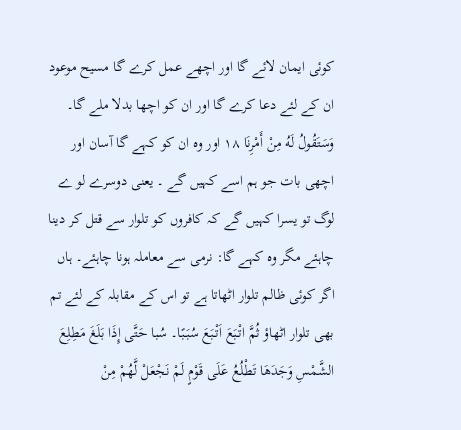کوئی ایمان لائے گا اور اچھے عمل کرے گا مسیح موعود ان کے لئے دعا کرے گا اور ان کو اچھا بدلا ملے گا۔ وَسَتَقُولُ لَهُ مِنْ أَمْرِنَا ۱۸ اور وہ ان کو کہے گا آسان اور اچھی بات جو ہم اسے کہیں گے ۔ یعنی دوسرے لو ے لوگ تو يسرا کہیں گے کہ کافروں کو تلوار سے قتل کر دینا چاہئے مگر وہ کہے گا: نرمی سے معاملہ ہونا چاہئے۔ ہاں اگر کوئی ظالم تلوار اٹھاتا ہے تو اس کے مقابلہ کے لئے تم بھی تلوار اٹھاؤ ثُمَّ اتْبَعَ اَتْبَعَ سُبَبًا۔ سُبا حَتَّى إِذَا بَلَغَ مَطِلِعَ الشَّمْسِ وَجَدَهَا تَطْلُعُ عَلَى قَوْمٍ لَمْ نَجْعَلْ لَّهُمْ مِنْ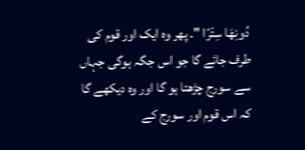دُونِهَا سِتْرًا "۔ پھر وہ ایک اور قوم کی طرف جائے گا جو اس جگہ ہوگی جہاں سے سورج چڑھتا ہو گا اور وہ دیکھے گا کہ اس قوم اور سورج کے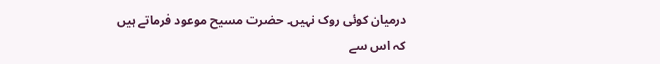درمیان کوئی روک نہیں۔ حضرت مسیح موعود فرماتے ہیں کہ اس سے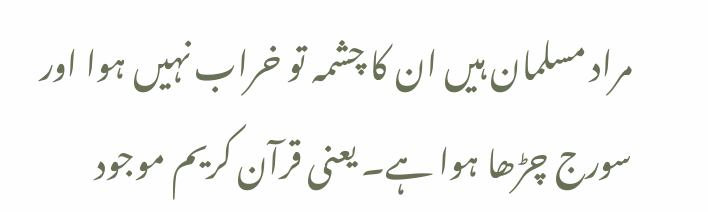مراد مسلمان ہیں ان کا چشمہ تو خراب نہیں ہوا اور سورج چڑھا ہوا ہے۔ یعنی قرآن کریم موجود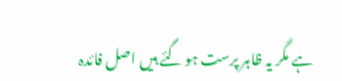ہے مگر یہ ظاہر پرست ہو گئے ہیں اصل فائدہ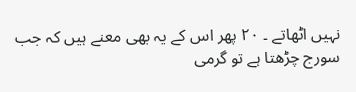نہیں اٹھاتے ۔ ۲۰ پھر اس کے یہ بھی معنے ہیں کہ جب سورج چڑھتا ہے تو گرمی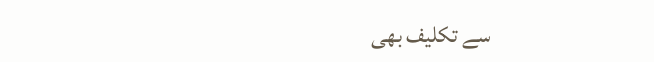سے تکلیف بھی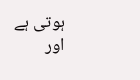ہوتی ہے اور